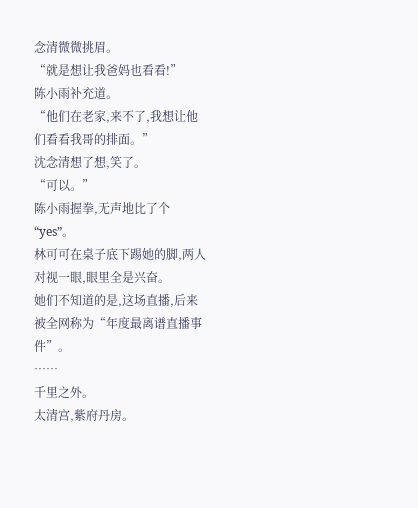念清微微挑眉。
“就是想让我爸妈也看看!”
陈小雨补充道。
“他们在老家,来不了,我想让他们看看我哥的排面。”
沈念清想了想,笑了。
“可以。”
陈小雨握拳,无声地比了个“yes”。
林可可在桌子底下踢她的脚,两人对视一眼,眼里全是兴奋。
她们不知道的是,这场直播,后来被全网称为“年度最离谱直播事件”。
……
千里之外。
太清宫,紫府丹房。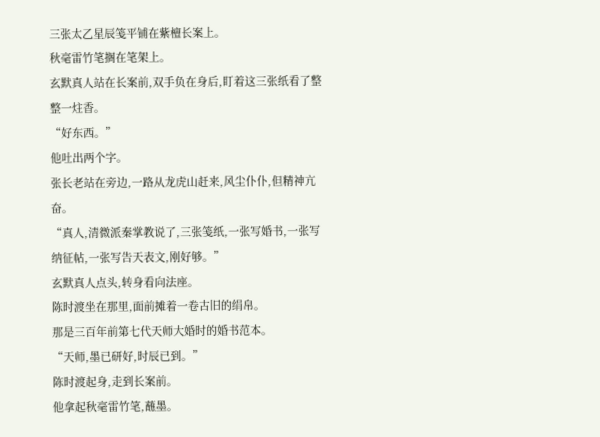三张太乙星辰笺平铺在紫檀长案上。
秋毫雷竹笔搁在笔架上。
玄默真人站在长案前,双手负在身后,盯着这三张纸看了整整一炷香。
“好东西。”
他吐出两个字。
张长老站在旁边,一路从龙虎山赶来,风尘仆仆,但精神亢奋。
“真人,清微派秦掌教说了,三张笺纸,一张写婚书,一张写纳征帖,一张写告天表文,刚好够。”
玄默真人点头,转身看向法座。
陈时渡坐在那里,面前摊着一卷古旧的绢帛。
那是三百年前第七代天师大婚时的婚书范本。
“天师,墨已研好,时辰已到。”
陈时渡起身,走到长案前。
他拿起秋毫雷竹笔,蘸墨。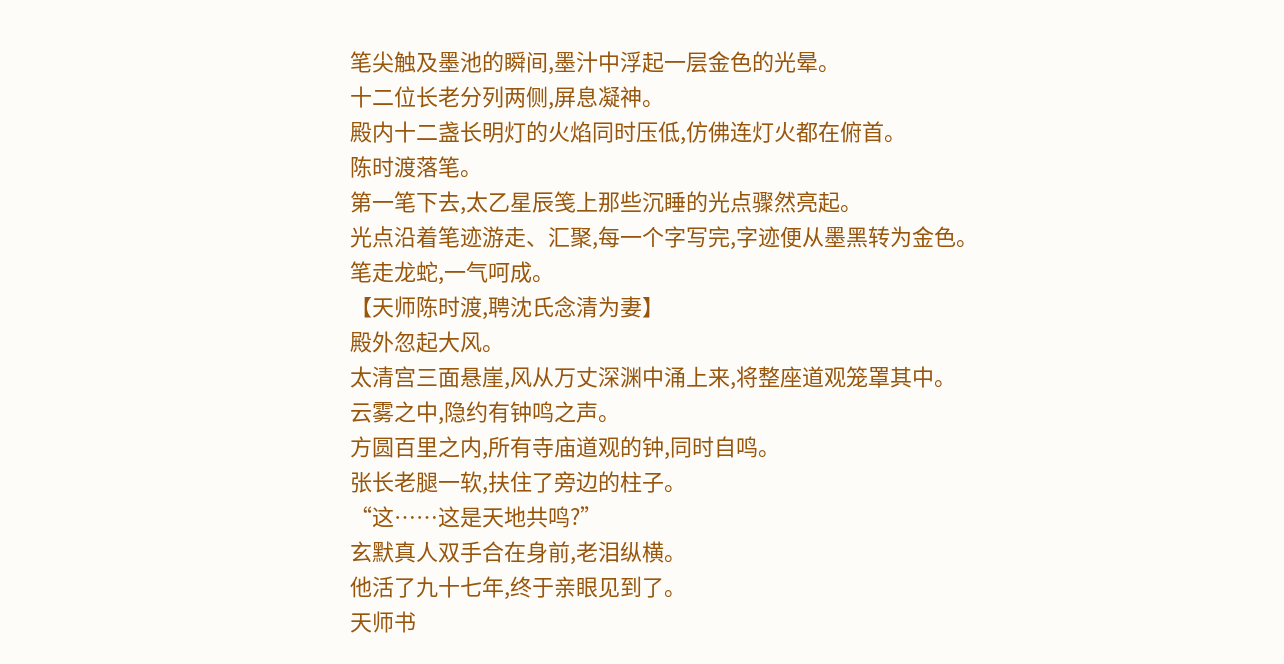笔尖触及墨池的瞬间,墨汁中浮起一层金色的光晕。
十二位长老分列两侧,屏息凝神。
殿内十二盏长明灯的火焰同时压低,仿佛连灯火都在俯首。
陈时渡落笔。
第一笔下去,太乙星辰笺上那些沉睡的光点骤然亮起。
光点沿着笔迹游走、汇聚,每一个字写完,字迹便从墨黑转为金色。
笔走龙蛇,一气呵成。
【天师陈时渡,聘沈氏念清为妻】
殿外忽起大风。
太清宫三面悬崖,风从万丈深渊中涌上来,将整座道观笼罩其中。
云雾之中,隐约有钟鸣之声。
方圆百里之内,所有寺庙道观的钟,同时自鸣。
张长老腿一软,扶住了旁边的柱子。
“这……这是天地共鸣?”
玄默真人双手合在身前,老泪纵横。
他活了九十七年,终于亲眼见到了。
天师书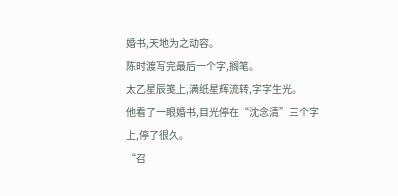婚书,天地为之动容。
陈时渡写完最后一个字,搁笔。
太乙星辰笺上,满纸星辉流转,字字生光。
他看了一眼婚书,目光停在“沈念清”三个字上,停了很久。
“召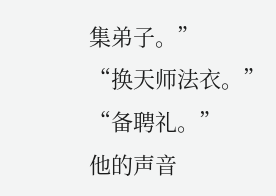集弟子。”
“换天师法衣。”
“备聘礼。”
他的声音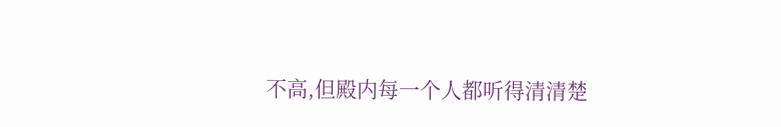不高,但殿内每一个人都听得清清楚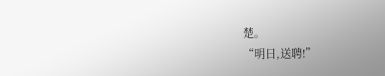楚。
“明日,送聘!”